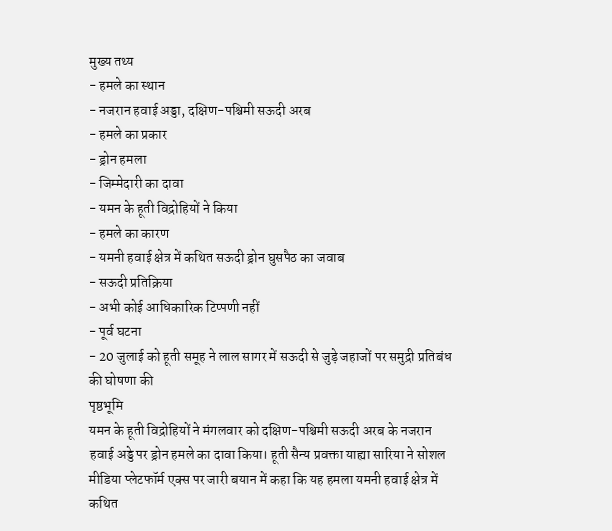मुख्य तथ्य
- हमले का स्थान
- नजरान हवाई अड्डा, दक्षिण-पश्चिमी सऊदी अरब
- हमले का प्रकार
- ड्रोन हमला
- जिम्मेदारी का दावा
- यमन के हूती विद्रोहियों ने किया
- हमले का कारण
- यमनी हवाई क्षेत्र में कथित सऊदी ड्रोन घुसपैठ का जवाब
- सऊदी प्रतिक्रिया
- अभी कोई आधिकारिक टिप्पणी नहीं
- पूर्व घटना
- 20 जुलाई को हूती समूह ने लाल सागर में सऊदी से जुड़े जहाजों पर समुद्री प्रतिबंध की घोषणा की
पृष्ठभूमि
यमन के हूती विद्रोहियों ने मंगलवार को दक्षिण-पश्चिमी सऊदी अरब के नजरान हवाई अड्डे पर ड्रोन हमले का दावा किया। हूती सैन्य प्रवक्ता याह्या सारिया ने सोशल मीडिया प्लेटफॉर्म एक्स पर जारी बयान में कहा कि यह हमला यमनी हवाई क्षेत्र में कथित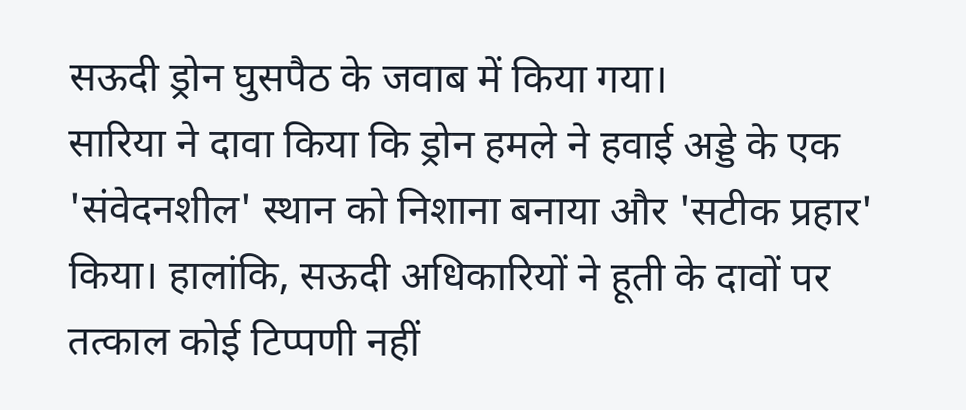सऊदी ड्रोन घुसपैठ के जवाब में किया गया।
सारिया ने दावा किया कि ड्रोन हमले ने हवाई अड्डे के एक 'संवेदनशील' स्थान को निशाना बनाया और 'सटीक प्रहार' किया। हालांकि, सऊदी अधिकारियों ने हूती के दावों पर तत्काल कोई टिप्पणी नहीं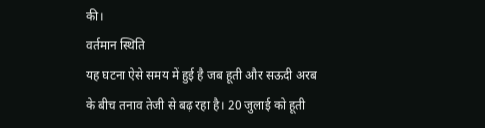की।
वर्तमान स्थिति
यह घटना ऐसे समय में हुई है जब हूती और सऊदी अरब के बीच तनाव तेजी से बढ़ रहा है। 20 जुलाई को हूती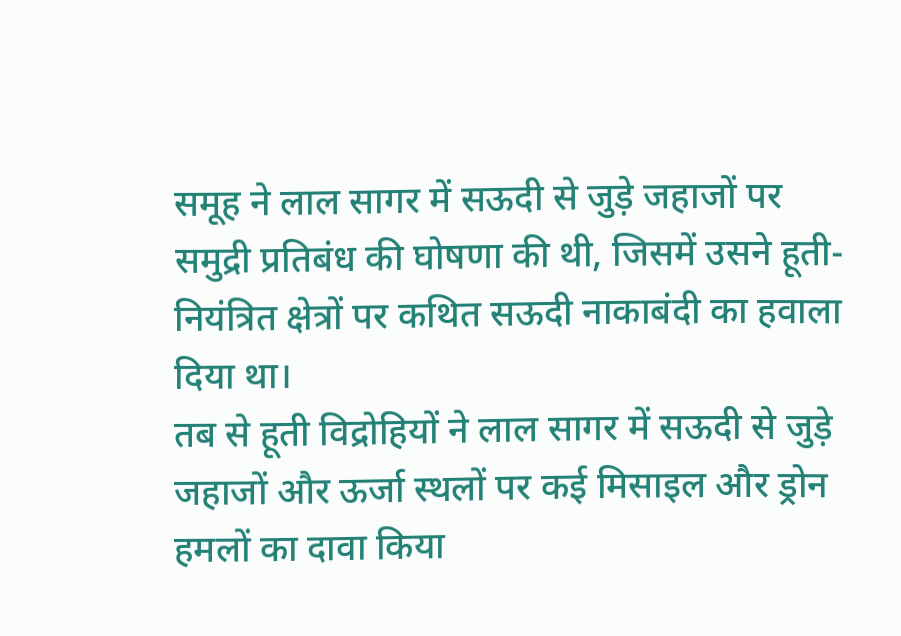समूह ने लाल सागर में सऊदी से जुड़े जहाजों पर समुद्री प्रतिबंध की घोषणा की थी, जिसमें उसने हूती-नियंत्रित क्षेत्रों पर कथित सऊदी नाकाबंदी का हवाला दिया था।
तब से हूती विद्रोहियों ने लाल सागर में सऊदी से जुड़े जहाजों और ऊर्जा स्थलों पर कई मिसाइल और ड्रोन हमलों का दावा किया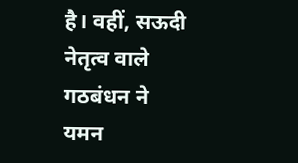है। वहीं, सऊदी नेतृत्व वाले गठबंधन ने यमन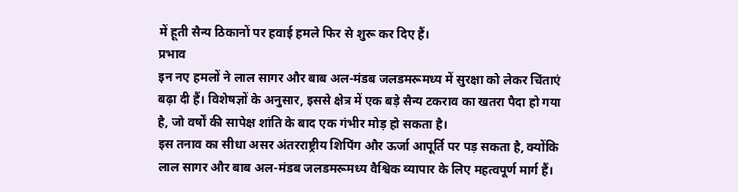में हूती सैन्य ठिकानों पर हवाई हमले फिर से शुरू कर दिए हैं।
प्रभाव
इन नए हमलों ने लाल सागर और बाब अल-मंडब जलडमरूमध्य में सुरक्षा को लेकर चिंताएं बढ़ा दी हैं। विशेषज्ञों के अनुसार, इससे क्षेत्र में एक बड़े सैन्य टकराव का खतरा पैदा हो गया है, जो वर्षों की सापेक्ष शांति के बाद एक गंभीर मोड़ हो सकता है।
इस तनाव का सीधा असर अंतरराष्ट्रीय शिपिंग और ऊर्जा आपूर्ति पर पड़ सकता है, क्योंकि लाल सागर और बाब अल-मंडब जलडमरूमध्य वैश्विक व्यापार के लिए महत्वपूर्ण मार्ग हैं।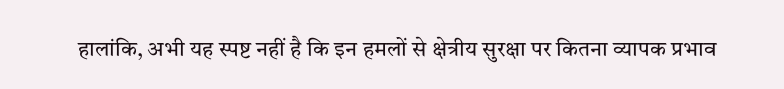हालांकि, अभी यह स्पष्ट नहीं है कि इन हमलों से क्षेत्रीय सुरक्षा पर कितना व्यापक प्रभाव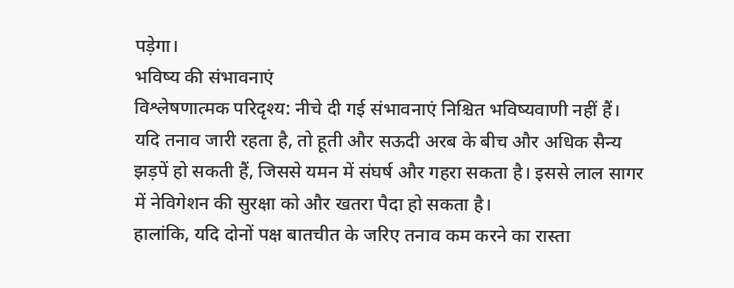पड़ेगा।
भविष्य की संभावनाएं
विश्लेषणात्मक परिदृश्य: नीचे दी गई संभावनाएं निश्चित भविष्यवाणी नहीं हैं।
यदि तनाव जारी रहता है, तो हूती और सऊदी अरब के बीच और अधिक सैन्य झड़पें हो सकती हैं, जिससे यमन में संघर्ष और गहरा सकता है। इससे लाल सागर में नेविगेशन की सुरक्षा को और खतरा पैदा हो सकता है।
हालांकि, यदि दोनों पक्ष बातचीत के जरिए तनाव कम करने का रास्ता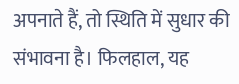अपनाते हैं, तो स्थिति में सुधार की संभावना है। फिलहाल, यह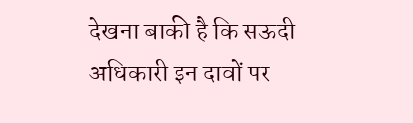देखना बाकी है कि सऊदी अधिकारी इन दावों पर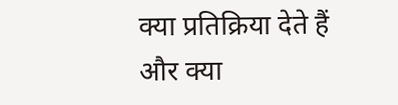क्या प्रतिक्रिया देते हैं और क्या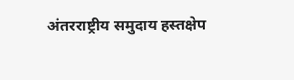अंतरराष्ट्रीय समुदाय हस्तक्षेप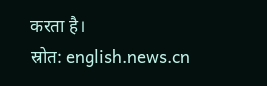करता है।
स्रोत: english.news.cn